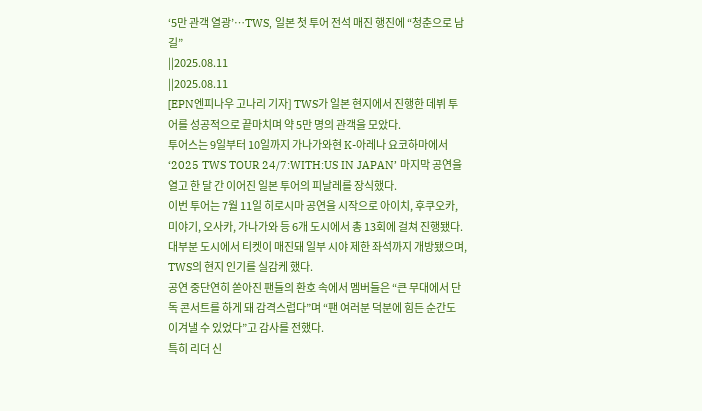‘5만 관객 열광’…TWS, 일본 첫 투어 전석 매진 행진에 “청춘으로 남길”
||2025.08.11
||2025.08.11
[EPN엔피나우 고나리 기자] TWS가 일본 현지에서 진행한 데뷔 투어를 성공적으로 끝마치며 약 5만 명의 관객을 모았다.
투어스는 9일부터 10일까지 가나가와현 K-아레나 요코하마에서 ‘2025 TWS TOUR 24/7:WITH:US IN JAPAN’ 마지막 공연을 열고 한 달 간 이어진 일본 투어의 피날레를 장식했다.
이번 투어는 7월 11일 히로시마 공연을 시작으로 아이치, 후쿠오카, 미야기, 오사카, 가나가와 등 6개 도시에서 총 13회에 걸쳐 진행됐다.
대부분 도시에서 티켓이 매진돼 일부 시야 제한 좌석까지 개방됐으며, TWS의 현지 인기를 실감케 했다.
공연 중단연히 쏟아진 팬들의 환호 속에서 멤버들은 “큰 무대에서 단독 콘서트를 하게 돼 감격스럽다”며 “팬 여러분 덕분에 힘든 순간도 이겨낼 수 있었다”고 감사를 전했다.
특히 리더 신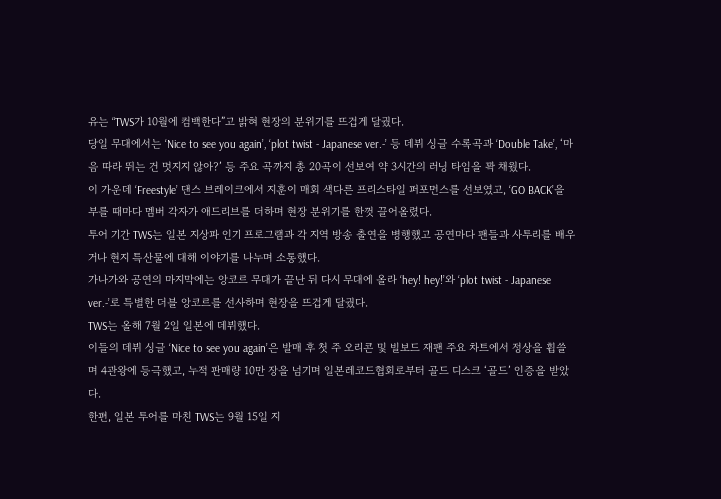유는 “TWS가 10월에 컴백한다”고 밝혀 현장의 분위기를 뜨겁게 달궜다.
당일 무대에서는 ‘Nice to see you again’, ‘plot twist - Japanese ver.-’ 등 데뷔 싱글 수록곡과 ‘Double Take’, ‘마음 따라 뛰는 건 멋지지 않아?’ 등 주요 곡까지 총 20곡이 선보여 약 3시간의 러닝 타임을 꽉 채웠다.
이 가운데 ‘Freestyle’ 댄스 브레이크에서 지훈이 매회 색다른 프리스타일 퍼포먼스를 선보였고, ‘GO BACK’을 부를 때마다 멤버 각자가 애드리브를 더하며 현장 분위기를 한껏 끌어올렸다.
투어 기간 TWS는 일본 지상파 인기 프로그램과 각 지역 방송 출연을 병행했고 공연마다 팬들과 사투리를 배우거나 현지 특산물에 대해 이야기를 나누며 소통했다.
가나가와 공연의 마지막에는 앙코르 무대가 끝난 뒤 다시 무대에 올라 ‘hey! hey!’와 ‘plot twist - Japanese ver.-’로 특별한 더블 앙코르를 선사하며 현장을 뜨겁게 달궜다.
TWS는 올해 7월 2일 일본에 데뷔했다.
이들의 데뷔 싱글 ‘Nice to see you again’은 발매 후 첫 주 오리콘 및 빌보드 재팬 주요 차트에서 정상을 휩쓸며 4관왕에 등극했고, 누적 판매량 10만 장을 넘기며 일본레코드협회로부터 골드 디스크 ‘골드’ 인증을 받았다.
한편, 일본 투어를 마친 TWS는 9월 15일 지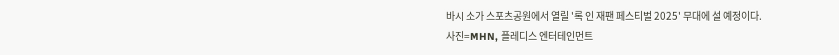바시 소가 스포츠공원에서 열릴 '록 인 재팬 페스티벌 2025' 무대에 설 예정이다.
사진=MHN, 플레디스 엔터테인먼트